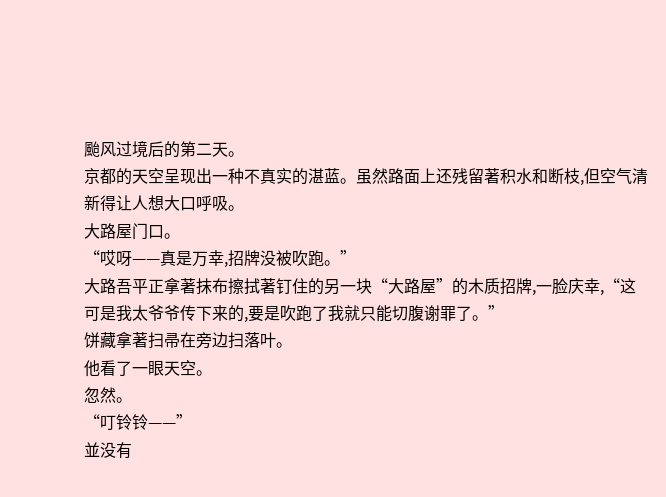颱风过境后的第二天。
京都的天空呈现出一种不真实的湛蓝。虽然路面上还残留著积水和断枝,但空气清新得让人想大口呼吸。
大路屋门口。
“哎呀——真是万幸,招牌没被吹跑。”
大路吾平正拿著抹布擦拭著钉住的另一块“大路屋”的木质招牌,一脸庆幸,“这可是我太爷爷传下来的,要是吹跑了我就只能切腹谢罪了。”
饼藏拿著扫帚在旁边扫落叶。
他看了一眼天空。
忽然。
“叮铃铃——”
並没有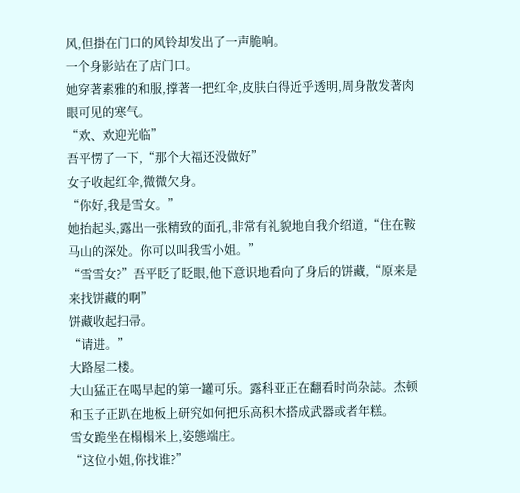风,但掛在门口的风铃却发出了一声脆响。
一个身影站在了店门口。
她穿著素雅的和服,撑著一把红伞,皮肤白得近乎透明,周身散发著肉眼可见的寒气。
“欢、欢迎光临”
吾平愣了一下,“那个大福还没做好”
女子收起红伞,微微欠身。
“你好,我是雪女。”
她抬起头,露出一张精致的面孔,非常有礼貌地自我介绍道,“住在鞍马山的深处。你可以叫我雪小姐。”
“雪雪女?”吾平眨了眨眼,他下意识地看向了身后的饼藏,“原来是来找饼藏的啊”
饼藏收起扫帚。
“请进。”
大路屋二楼。
大山猛正在喝早起的第一罐可乐。露科亚正在翻看时尚杂誌。杰顿和玉子正趴在地板上研究如何把乐高积木搭成武器或者年糕。
雪女跪坐在榻榻米上,姿態端庄。
“这位小姐,你找谁?”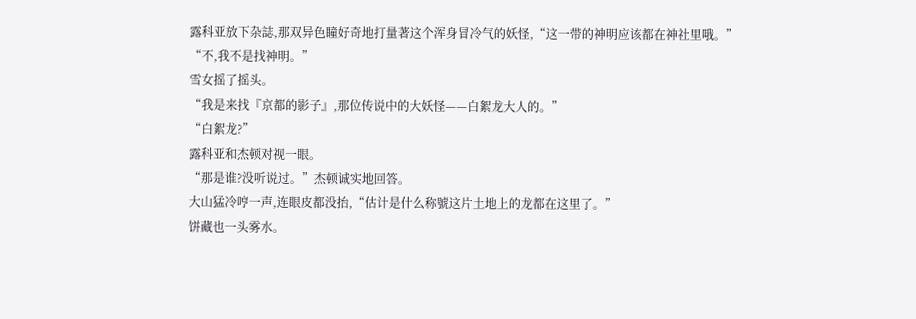露科亚放下杂誌,那双异色瞳好奇地打量著这个浑身冒冷气的妖怪,“这一带的神明应该都在神社里哦。”
“不,我不是找神明。”
雪女摇了摇头。
“我是来找『京都的影子』,那位传说中的大妖怪——白絮龙大人的。”
“白絮龙?”
露科亚和杰顿对视一眼。
“那是谁?没听说过。”杰顿诚实地回答。
大山猛冷哼一声,连眼皮都没抬,“估计是什么称號这片土地上的龙都在这里了。”
饼藏也一头雾水。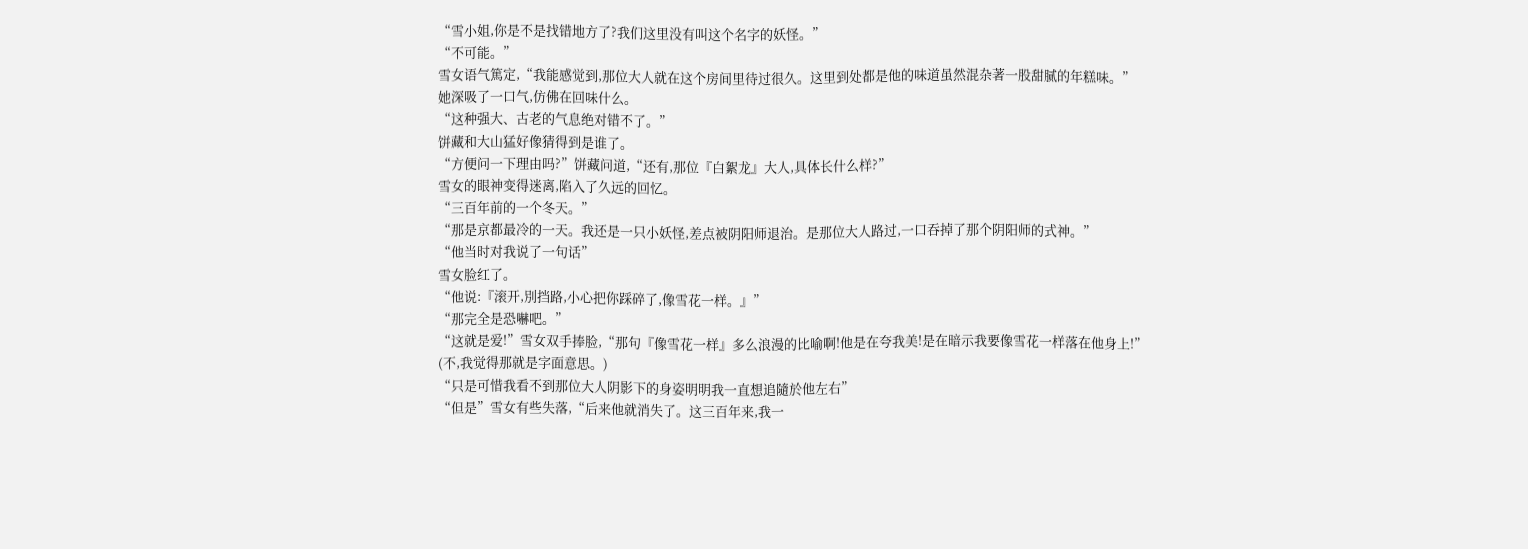“雪小姐,你是不是找错地方了?我们这里没有叫这个名字的妖怪。”
“不可能。”
雪女语气篤定,“我能感觉到,那位大人就在这个房间里待过很久。这里到处都是他的味道虽然混杂著一股甜腻的年糕味。”
她深吸了一口气,仿佛在回味什么。
“这种强大、古老的气息绝对错不了。”
饼藏和大山猛好像猜得到是谁了。
“方便问一下理由吗?”饼藏问道,“还有,那位『白絮龙』大人,具体长什么样?”
雪女的眼神变得迷离,陷入了久远的回忆。
“三百年前的一个冬天。”
“那是京都最冷的一天。我还是一只小妖怪,差点被阴阳师退治。是那位大人路过,一口吞掉了那个阴阳师的式神。”
“他当时对我说了一句话”
雪女脸红了。
“他说:『滚开,別挡路,小心把你踩碎了,像雪花一样。』”
“那完全是恐嚇吧。”
“这就是爱!”雪女双手捧脸,“那句『像雪花一样』多么浪漫的比喻啊!他是在夸我美!是在暗示我要像雪花一样落在他身上!”
(不,我觉得那就是字面意思。)
“只是可惜我看不到那位大人阴影下的身姿明明我一直想追隨於他左右”
“但是”雪女有些失落,“后来他就消失了。这三百年来,我一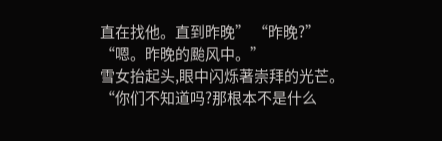直在找他。直到昨晚” “昨晚?”
“嗯。昨晚的颱风中。”
雪女抬起头,眼中闪烁著崇拜的光芒。
“你们不知道吗?那根本不是什么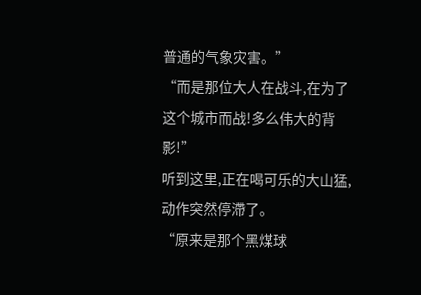普通的气象灾害。”
“而是那位大人在战斗,在为了这个城市而战!多么伟大的背影!”
听到这里,正在喝可乐的大山猛,动作突然停滯了。
“原来是那个黑煤球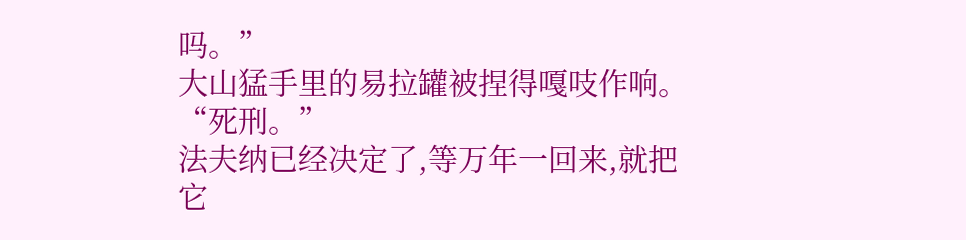吗。”
大山猛手里的易拉罐被捏得嘎吱作响。
“死刑。”
法夫纳已经决定了,等万年一回来,就把它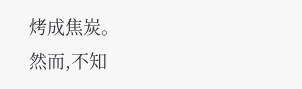烤成焦炭。
然而,不知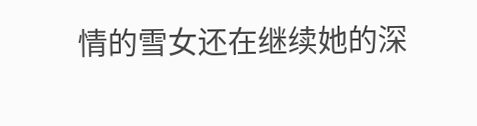情的雪女还在继续她的深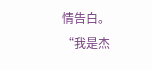情告白。
“我是杰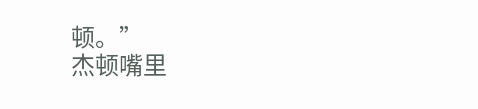顿。”
杰顿嘴里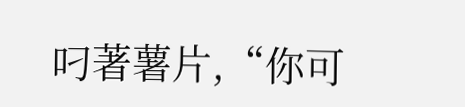叼著薯片,“你可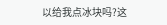以给我点冰块吗?这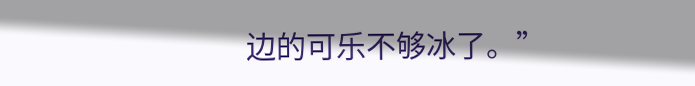边的可乐不够冰了。”